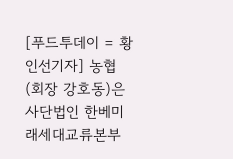[푸드투데이 = 황인선기자] 농협(회장 강호동)은 사단법인 한베미래세대교류본부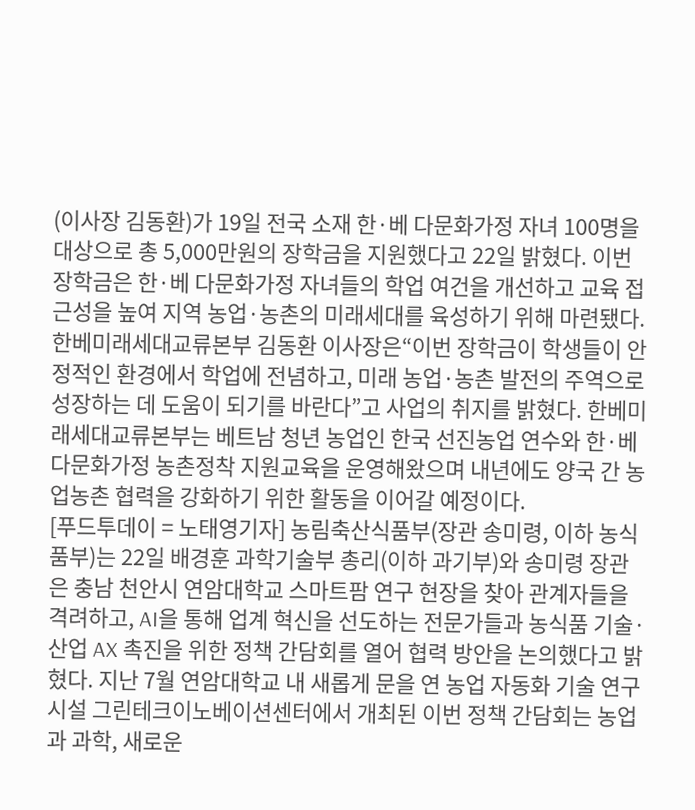(이사장 김동환)가 19일 전국 소재 한·베 다문화가정 자녀 100명을 대상으로 총 5,000만원의 장학금을 지원했다고 22일 밝혔다. 이번 장학금은 한·베 다문화가정 자녀들의 학업 여건을 개선하고 교육 접근성을 높여 지역 농업·농촌의 미래세대를 육성하기 위해 마련됐다. 한베미래세대교류본부 김동환 이사장은“이번 장학금이 학생들이 안정적인 환경에서 학업에 전념하고, 미래 농업·농촌 발전의 주역으로 성장하는 데 도움이 되기를 바란다”고 사업의 취지를 밝혔다. 한베미래세대교류본부는 베트남 청년 농업인 한국 선진농업 연수와 한·베 다문화가정 농촌정착 지원교육을 운영해왔으며 내년에도 양국 간 농업농촌 협력을 강화하기 위한 활동을 이어갈 예정이다.
[푸드투데이 = 노태영기자] 농림축산식품부(장관 송미령, 이하 농식품부)는 22일 배경훈 과학기술부 총리(이하 과기부)와 송미령 장관은 충남 천안시 연암대학교 스마트팜 연구 현장을 찾아 관계자들을 격려하고, AI을 통해 업계 혁신을 선도하는 전문가들과 농식품 기술·산업 AX 촉진을 위한 정책 간담회를 열어 협력 방안을 논의했다고 밝혔다. 지난 7월 연암대학교 내 새롭게 문을 연 농업 자동화 기술 연구시설 그린테크이노베이션센터에서 개최된 이번 정책 간담회는 농업과 과학, 새로운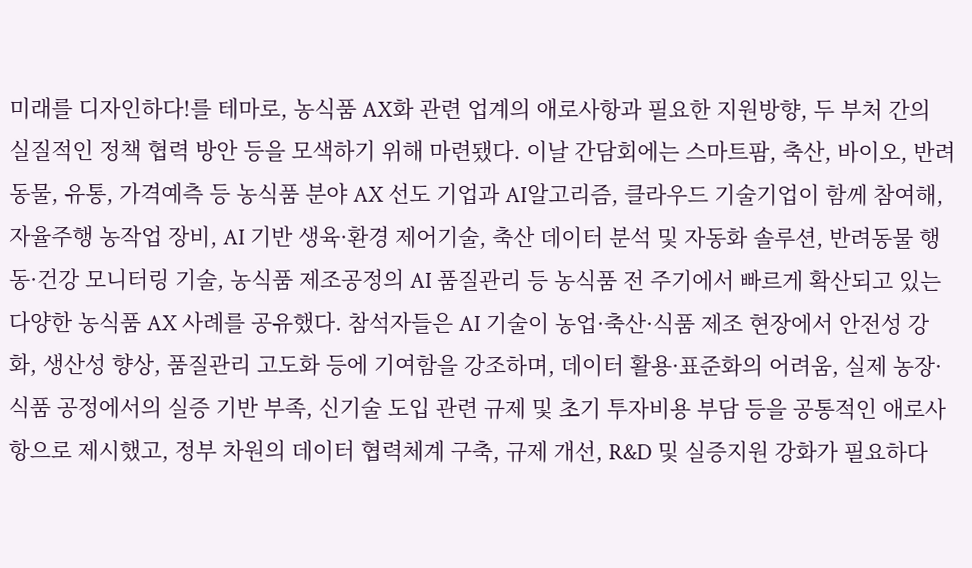미래를 디자인하다!를 테마로, 농식품 AX화 관련 업계의 애로사항과 필요한 지원방향, 두 부처 간의 실질적인 정책 협력 방안 등을 모색하기 위해 마련됐다. 이날 간담회에는 스마트팜, 축산, 바이오, 반려동물, 유통, 가격예측 등 농식품 분야 AX 선도 기업과 AI알고리즘, 클라우드 기술기업이 함께 참여해, 자율주행 농작업 장비, AI 기반 생육·환경 제어기술, 축산 데이터 분석 및 자동화 솔루션, 반려동물 행동·건강 모니터링 기술, 농식품 제조공정의 AI 품질관리 등 농식품 전 주기에서 빠르게 확산되고 있는 다양한 농식품 AX 사례를 공유했다. 참석자들은 AI 기술이 농업·축산·식품 제조 현장에서 안전성 강화, 생산성 향상, 품질관리 고도화 등에 기여함을 강조하며, 데이터 활용·표준화의 어려움, 실제 농장·식품 공정에서의 실증 기반 부족, 신기술 도입 관련 규제 및 초기 투자비용 부담 등을 공통적인 애로사항으로 제시했고, 정부 차원의 데이터 협력체계 구축, 규제 개선, R&D 및 실증지원 강화가 필요하다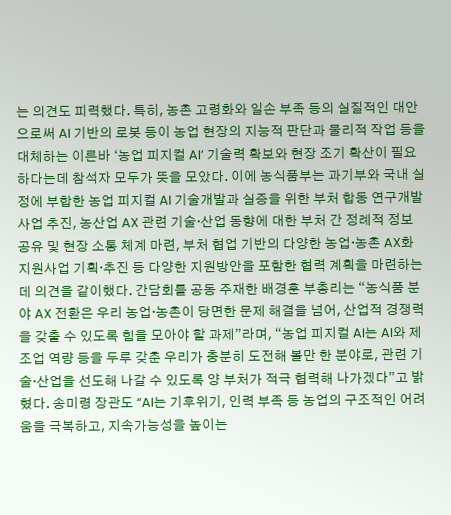는 의견도 피력했다. 특히, 농촌 고령화와 일손 부족 등의 실질적인 대안으로써 AI 기반의 로봇 등이 농업 현장의 지능적 판단과 물리적 작업 등을 대체하는 이른바 ‘농업 피지컬 AI’ 기술력 확보와 현장 조기 확산이 필요하다는데 참석자 모두가 뜻을 모았다. 이에 농식품부는 과기부와 국내 실정에 부합한 농업 피지컬 AI 기술개발과 실증을 위한 부처 합동 연구개발 사업 추진, 농산업 AX 관련 기술·산업 동향에 대한 부처 간 정례적 정보 공유 및 현장 소통 체계 마련, 부처 협업 기반의 다양한 농업·농촌 AX화 지원사업 기획·추진 등 다양한 지원방안을 포함한 협력 계획을 마련하는데 의견을 같이했다. 간담회를 공동 주재한 배경훈 부총리는 “농식품 분야 AX 전환은 우리 농업·농촌이 당면한 문제 해결을 넘어, 산업적 경쟁력을 갖출 수 있도록 힘을 모아야 할 과제”라며, “농업 피지컬 AI는 AI와 제조업 역량 등을 두루 갖춘 우리가 충분히 도전해 볼만 한 분야로, 관련 기술·산업을 선도해 나갈 수 있도록 양 부처가 적극 협력해 나가겠다”고 밝혔다. 송미령 장관도 “AI는 기후위기, 인력 부족 등 농업의 구조적인 어려움을 극복하고, 지속가능성을 높이는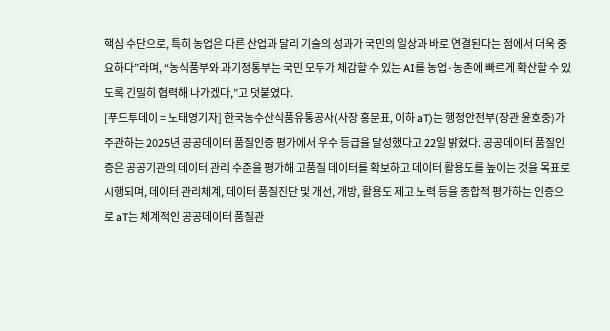핵심 수단으로, 특히 농업은 다른 산업과 달리 기술의 성과가 국민의 일상과 바로 연결된다는 점에서 더욱 중요하다”라며, “농식품부와 과기정통부는 국민 모두가 체감할 수 있는 AI를 농업·농촌에 빠르게 확산할 수 있도록 긴밀히 협력해 나가겠다,”고 덧붙였다.
[푸드투데이 = 노태영기자] 한국농수산식품유통공사(사장 홍문표, 이하 aT)는 행정안전부(장관 윤호중)가 주관하는 2025년 공공데이터 품질인증 평가에서 우수 등급을 달성했다고 22일 밝혔다. 공공데이터 품질인증은 공공기관의 데이터 관리 수준을 평가해 고품질 데이터를 확보하고 데이터 활용도를 높이는 것을 목표로 시행되며, 데이터 관리체계, 데이터 품질진단 및 개선, 개방, 활용도 제고 노력 등을 종합적 평가하는 인증으로 aT는 체계적인 공공데이터 품질관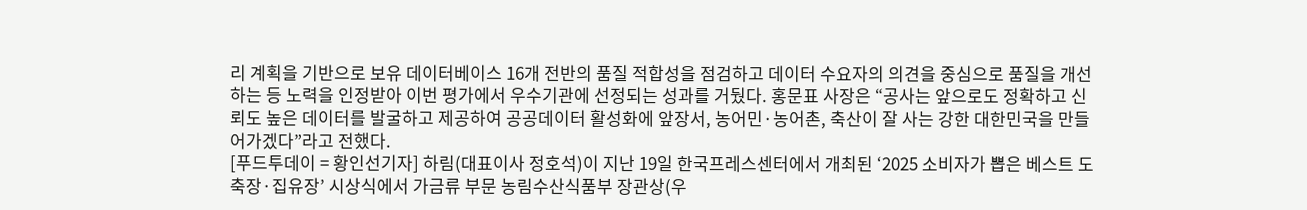리 계획을 기반으로 보유 데이터베이스 16개 전반의 품질 적합성을 점검하고 데이터 수요자의 의견을 중심으로 품질을 개선하는 등 노력을 인정받아 이번 평가에서 우수기관에 선정되는 성과를 거뒀다. 홍문표 사장은 “공사는 앞으로도 정확하고 신뢰도 높은 데이터를 발굴하고 제공하여 공공데이터 활성화에 앞장서, 농어민·농어촌, 축산이 잘 사는 강한 대한민국을 만들어가겠다”라고 전했다.
[푸드투데이 = 황인선기자] 하림(대표이사 정호석)이 지난 19일 한국프레스센터에서 개최된 ‘2025 소비자가 뽑은 베스트 도축장·집유장’ 시상식에서 가금류 부문 농림수산식품부 장관상(우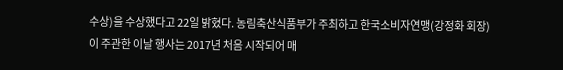수상)을 수상했다고 22일 밝혔다. 농림축산식품부가 주최하고 한국소비자연맹(강정화 회장)이 주관한 이날 행사는 2017년 처음 시작되어 매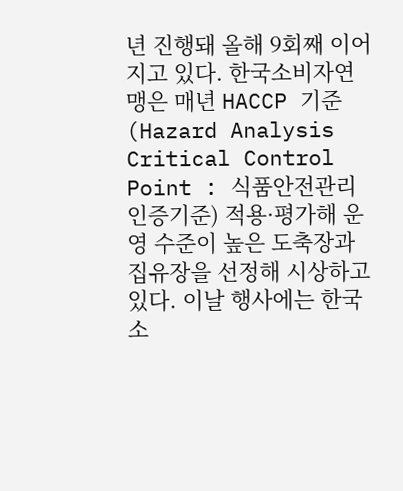년 진행돼 올해 9회째 이어지고 있다. 한국소비자연맹은 매년 HACCP 기준(Hazard Analysis Critical Control Point : 식품안전관리인증기준) 적용·평가해 운영 수준이 높은 도축장과 집유장을 선정해 시상하고 있다. 이날 행사에는 한국소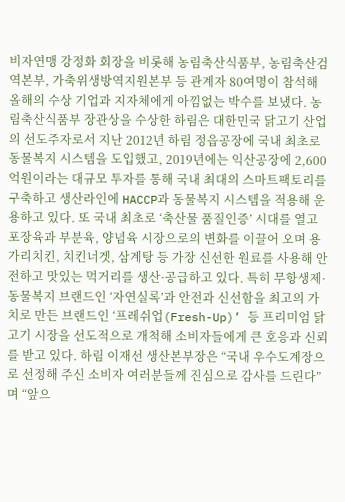비자연맹 강정화 회장을 비롯해 농림축산식품부, 농림축산검역본부, 가축위생방역지원본부 등 관계자 80여명이 참석해 올해의 수상 기업과 지자체에게 아낌없는 박수를 보냈다. 농림축산식품부 장관상을 수상한 하림은 대한민국 닭고기 산업의 선도주자로서 지난 2012년 하림 정읍공장에 국내 최초로 동물복지 시스템을 도입했고, 2019년에는 익산공장에 2,600억원이라는 대규모 투자를 통해 국내 최대의 스마트팩토리를 구축하고 생산라인에 HACCP과 동물복지 시스템을 적용해 운용하고 있다. 또 국내 최초로 ‘축산물 품질인증’ 시대를 열고 포장육과 부분육, 양념육 시장으로의 변화를 이끌어 오며 용가리치킨, 치킨너겟, 삼계탕 등 가장 신선한 원료를 사용해 안전하고 맛있는 먹거리를 생산·공급하고 있다. 특히 무항생제·동물복지 브랜드인 ‘자연실록’과 안전과 신선함을 최고의 가치로 만든 브랜드인 ‘프레쉬업(Fresh-Up)’ 등 프리미엄 닭고기 시장을 선도적으로 개척해 소비자들에게 큰 호응과 신뢰를 받고 있다. 하림 이재선 생산본부장은 “국내 우수도계장으로 선정해 주신 소비자 여러분들께 진심으로 감사를 드린다”며 “앞으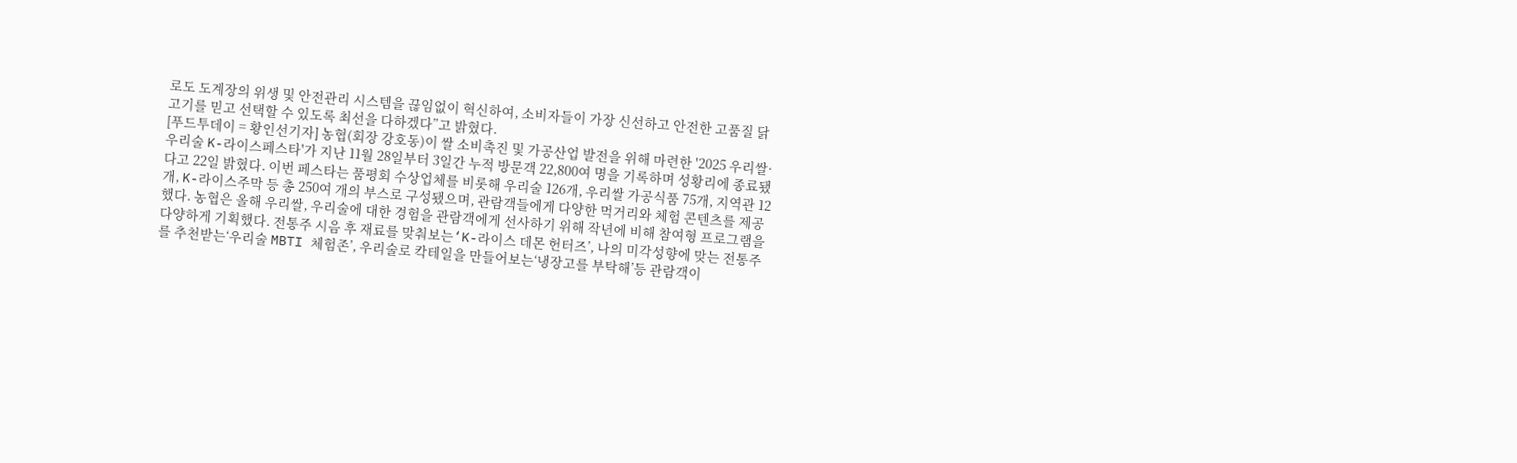로도 도계장의 위생 및 안전관리 시스템을 끊임없이 혁신하여, 소비자들이 가장 신선하고 안전한 고품질 닭고기를 믿고 선택할 수 있도록 최선을 다하겠다”고 밝혔다.
[푸드투데이 = 황인선기자] 농협(회장 강호동)이 쌀 소비촉진 및 가공산업 발전을 위해 마련한 '2025 우리쌀·우리술 K-라이스페스타'가 지난 11월 28일부터 3일간 누적 방문객 22,800여 명을 기록하며 성황리에 종료됐다고 22일 밝혔다. 이번 페스타는 품평회 수상업체를 비롯해 우리술 126개, 우리쌀 가공식품 75개, 지역관 12개, K-라이스주막 등 총 250여 개의 부스로 구성됐으며, 관람객들에게 다양한 먹거리와 체험 콘텐츠를 제공했다. 농협은 올해 우리쌀, 우리술에 대한 경험을 관람객에게 선사하기 위해 작년에 비해 참여형 프로그램을 다양하게 기획했다. 전통주 시음 후 재료를 맞춰보는‘K-라이스 데몬 헌터즈’, 나의 미각성향에 맞는 전통주를 추천받는‘우리술 MBTI 체험존’, 우리술로 칵테일을 만들어보는‘냉장고를 부탁해’등 관람객이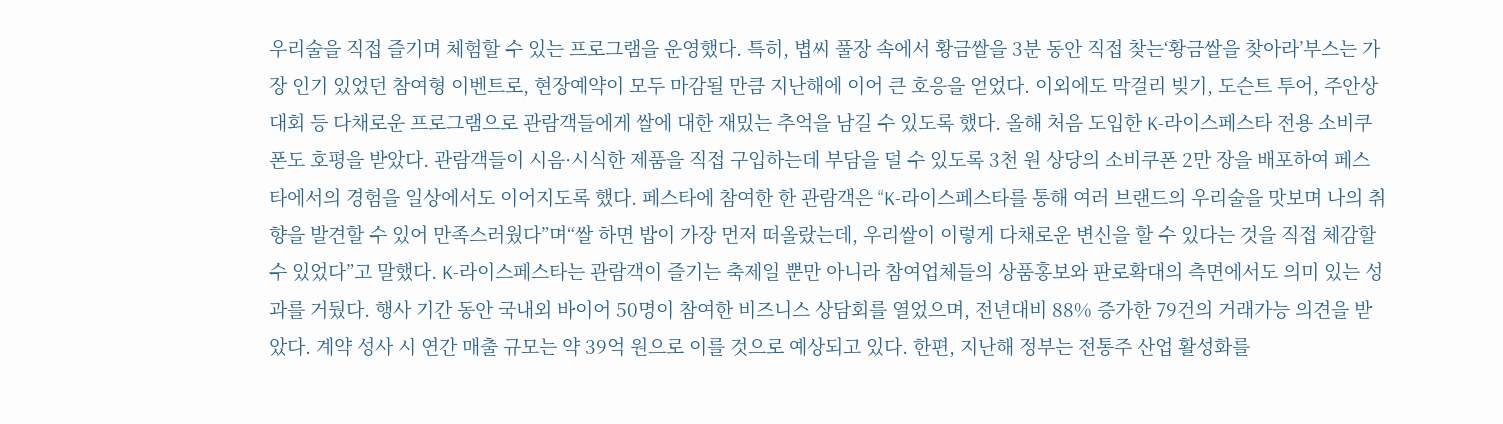우리술을 직접 즐기며 체험할 수 있는 프로그램을 운영했다. 특히, 볍씨 풀장 속에서 황금쌀을 3분 동안 직접 찾는‘황금쌀을 찾아라’부스는 가장 인기 있었던 참여형 이벤트로, 현장예약이 모두 마감될 만큼 지난해에 이어 큰 호응을 얻었다. 이외에도 막걸리 빚기, 도슨트 투어, 주안상 대회 등 다채로운 프로그램으로 관람객들에게 쌀에 대한 재밌는 추억을 남길 수 있도록 했다. 올해 처음 도입한 K-라이스페스타 전용 소비쿠폰도 호평을 받았다. 관람객들이 시음·시식한 제품을 직접 구입하는데 부담을 덜 수 있도록 3천 원 상당의 소비쿠폰 2만 장을 배포하여 페스타에서의 경험을 일상에서도 이어지도록 했다. 페스타에 참여한 한 관람객은 “K-라이스페스타를 통해 여러 브랜드의 우리술을 맛보며 나의 취향을 발견할 수 있어 만족스러웠다”며“쌀 하면 밥이 가장 먼저 떠올랐는데, 우리쌀이 이렇게 다채로운 변신을 할 수 있다는 것을 직접 체감할 수 있었다”고 말했다. K-라이스페스타는 관람객이 즐기는 축제일 뿐만 아니라 참여업체들의 상품홍보와 판로확대의 측면에서도 의미 있는 성과를 거뒀다. 행사 기간 동안 국내외 바이어 50명이 참여한 비즈니스 상담회를 열었으며, 전년대비 88% 증가한 79건의 거래가능 의견을 받았다. 계약 성사 시 연간 매출 규모는 약 39억 원으로 이를 것으로 예상되고 있다. 한편, 지난해 정부는 전통주 산업 활성화를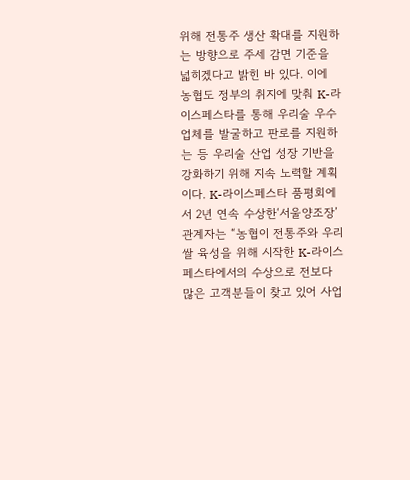위해 전통주 생산 확대를 지원하는 방향으로 주세 감면 기준을 넓히겠다고 밝힌 바 있다. 이에 농협도 정부의 취지에 맞춰 K-라이스페스타를 통해 우리술 우수업체를 발굴하고 판로를 지원하는 등 우리술 산업 성장 기반을 강화하기 위해 지속 노력할 계획이다. K-라이스페스타 품평회에서 2년 연속 수상한‘서울양조장’관계자는 “농협이 전통주와 우리쌀 육성을 위해 시작한 K-라이스페스타에서의 수상으로 전보다 많은 고객분들이 찾고 있어 사업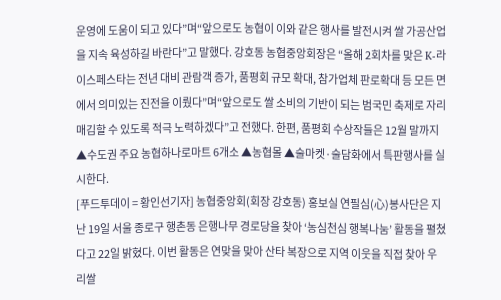운영에 도움이 되고 있다”며“앞으로도 농협이 이와 같은 행사를 발전시켜 쌀 가공산업을 지속 육성하길 바란다”고 말했다. 강호동 농협중앙회장은 “올해 2회차를 맞은 K-라이스페스타는 전년 대비 관람객 증가, 품평회 규모 확대, 참가업체 판로확대 등 모든 면에서 의미있는 진전을 이뤘다”며“앞으로도 쌀 소비의 기반이 되는 범국민 축제로 자리매김할 수 있도록 적극 노력하겠다”고 전했다. 한편, 품평회 수상작들은 12월 말까지 ▲수도권 주요 농협하나로마트 6개소 ▲농협몰 ▲술마켓·술담화에서 특판행사를 실시한다.
[푸드투데이 = 황인선기자] 농협중앙회(회장 강호동) 홍보실 연필심(心)봉사단은 지난 19일 서울 종로구 행촌동 은행나무 경로당을 찾아 ‘농심천심 행복나눔’ 활동을 펼쳤다고 22일 밝혔다. 이번 활동은 연맞을 맞아 산타 복장으로 지역 이웃을 직접 찾아 우리쌀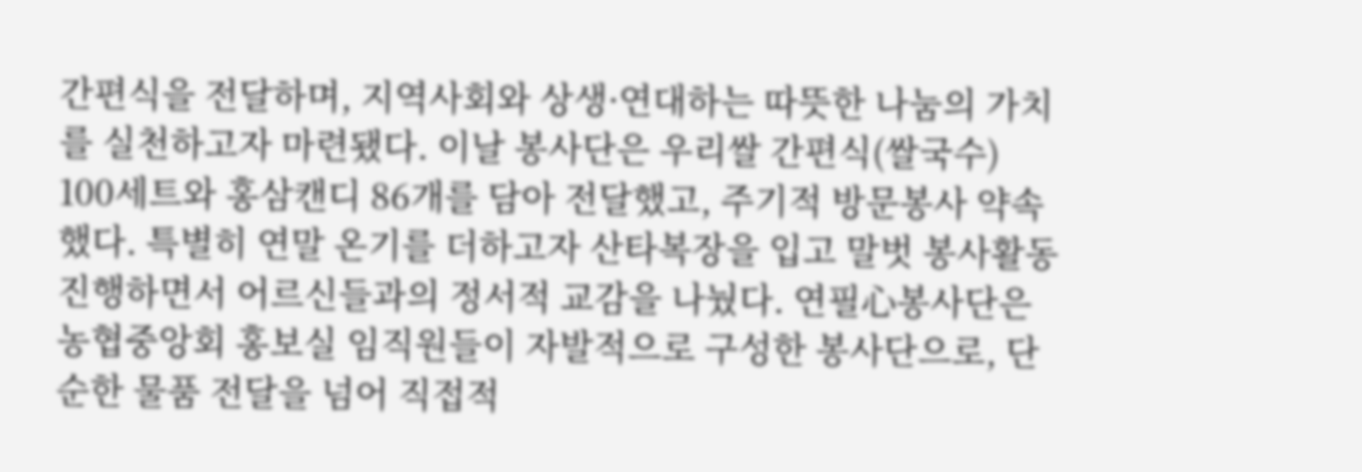간편식을 전달하며, 지역사회와 상생·연대하는 따뜻한 나눔의 가치를 실천하고자 마련됐다. 이날 봉사단은 우리쌀 간편식(쌀국수) 100세트와 홍삼캔디 86개를 담아 전달했고, 주기적 방문봉사 약속했다. 특별히 연말 온기를 더하고자 산타복장을 입고 말벗 봉사활동 진행하면서 어르신들과의 정서적 교감을 나눴다. 연필心봉사단은 농협중앙회 홍보실 임직원들이 자발적으로 구성한 봉사단으로, 단순한 물품 전달을 넘어 직접적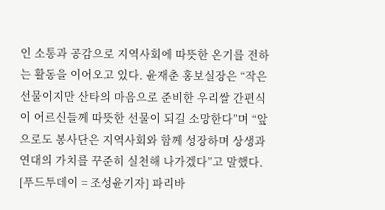인 소통과 공감으로 지역사회에 따뜻한 온기를 전하는 활동을 이어오고 있다. 윤재춘 홍보실장은 “작은 선물이지만 산타의 마음으로 준비한 우리쌀 간편식이 어르신들께 따뜻한 선물이 되길 소망한다”며 “앞으로도 봉사단은 지역사회와 함께 성장하며 상생과 연대의 가치를 꾸준히 실천해 나가겠다”고 말했다.
[푸드투데이 = 조성윤기자] 파리바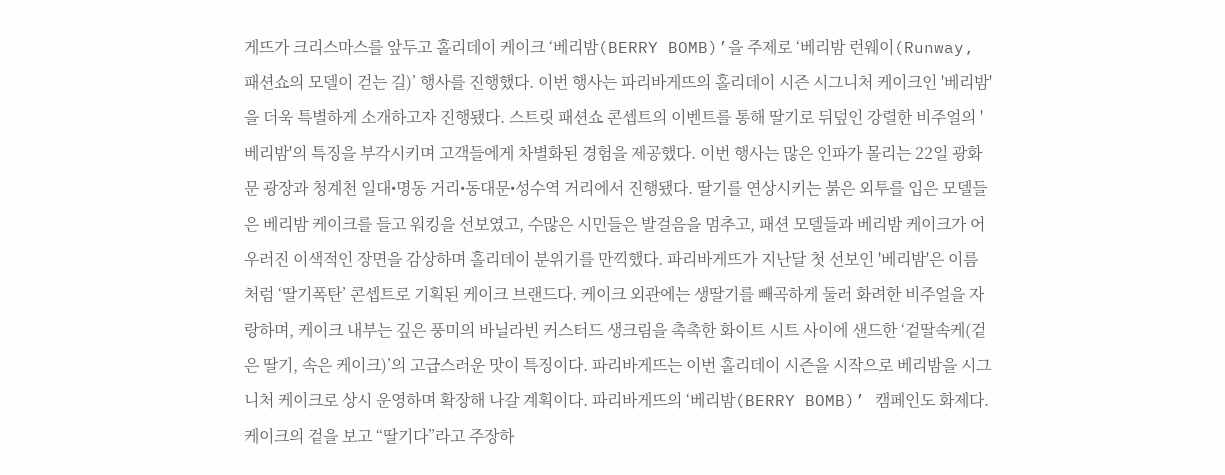게뜨가 크리스마스를 앞두고 홀리데이 케이크 ‘베리밤(BERRY BOMB)’을 주제로 ‘베리밤 런웨이(Runway, 패션쇼의 모델이 걷는 길)’ 행사를 진행했다. 이번 행사는 파리바게뜨의 홀리데이 시즌 시그니처 케이크인 '베리밤'을 더욱 특별하게 소개하고자 진행됐다. 스트릿 패션쇼 콘셉트의 이벤트를 통해 딸기로 뒤덮인 강렬한 비주얼의 '베리밤'의 특징을 부각시키며 고객들에게 차별화된 경험을 제공했다. 이번 행사는 많은 인파가 몰리는 22일 광화문 광장과 청계천 일대•명동 거리•동대문•성수역 거리에서 진행됐다. 딸기를 연상시키는 붉은 외투를 입은 모델들은 베리밤 케이크를 들고 워킹을 선보였고, 수많은 시민들은 발걸음을 멈추고, 패션 모델들과 베리밤 케이크가 어우러진 이색적인 장면을 감상하며 홀리데이 분위기를 만끽했다. 파리바게뜨가 지난달 첫 선보인 '베리밤'은 이름처럼 ‘딸기폭탄’ 콘셉트로 기획된 케이크 브랜드다. 케이크 외관에는 생딸기를 빼곡하게 둘러 화려한 비주얼을 자랑하며, 케이크 내부는 깊은 풍미의 바닐라빈 커스터드 생크림을 촉촉한 화이트 시트 사이에 샌드한 ‘겉딸속케(겉은 딸기, 속은 케이크)’의 고급스러운 맛이 특징이다. 파리바게뜨는 이번 홀리데이 시즌을 시작으로 베리밤을 시그니처 케이크로 상시 운영하며 확장해 나갈 계획이다. 파리바게뜨의 ‘베리밤(BERRY BOMB)’ 캠페인도 화제다. 케이크의 겉을 보고 “딸기다”라고 주장하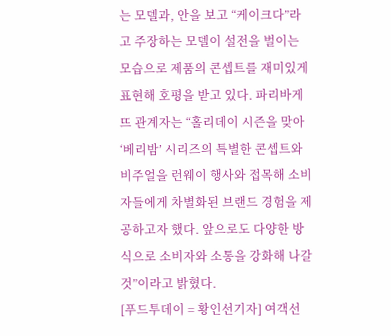는 모델과, 안을 보고 “케이크다”라고 주장하는 모델이 설전을 벌이는 모습으로 제품의 콘셉트를 재미있게 표현해 호평을 받고 있다. 파리바게뜨 관계자는 “홀리데이 시즌을 맞아 ‘베리밤’ 시리즈의 특별한 콘셉트와 비주얼을 런웨이 행사와 접목해 소비자들에게 차별화된 브랜드 경험을 제공하고자 했다. 앞으로도 다양한 방식으로 소비자와 소통을 강화해 나갈 것”이라고 밝혔다.
[푸드투데이 = 황인선기자] 여객선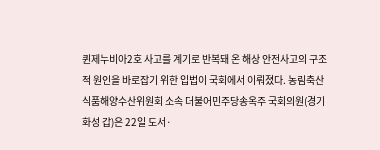퀸제누비아2호 사고를 계기로 반복돼 온 해상 안전사고의 구조적 원인을 바로잡기 위한 입법이 국회에서 이뤄졌다. 농림축산식품해양수산위원회 소속 더불어민주당송옥주 국회의원(경기 화성 갑)은 22일 도서·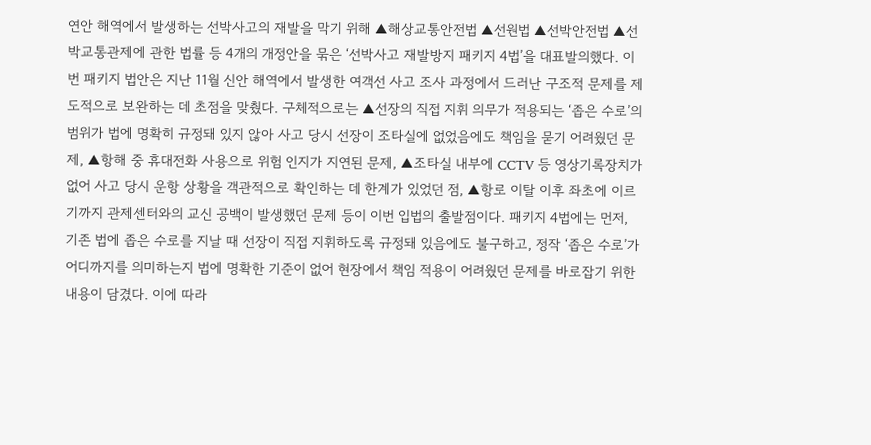연안 해역에서 발생하는 선박사고의 재발을 막기 위해 ▲해상교통안전법 ▲선원법 ▲선박안전법 ▲선박교통관제에 관한 법률 등 4개의 개정안을 묶은 ‘선박사고 재발방지 패키지 4법’을 대표발의했다. 이번 패키지 법안은 지난 11월 신안 해역에서 발생한 여객선 사고 조사 과정에서 드러난 구조적 문제를 제도적으로 보완하는 데 초점을 맞췄다. 구체적으로는 ▲선장의 직접 지휘 의무가 적용되는 ‘좁은 수로’의 범위가 법에 명확히 규정돼 있지 않아 사고 당시 선장이 조타실에 없었음에도 책임을 묻기 어려웠던 문제, ▲항해 중 휴대전화 사용으로 위험 인지가 지연된 문제, ▲조타실 내부에 CCTV 등 영상기록장치가 없어 사고 당시 운항 상황을 객관적으로 확인하는 데 한계가 있었던 점, ▲항로 이탈 이후 좌초에 이르기까지 관제센터와의 교신 공백이 발생했던 문제 등이 이번 입법의 출발점이다. 패키지 4법에는 먼저, 기존 법에 좁은 수로를 지날 때 선장이 직접 지휘하도록 규정돼 있음에도 불구하고, 정작 ‘좁은 수로’가 어디까지를 의미하는지 법에 명확한 기준이 없어 현장에서 책임 적용이 어려웠던 문제를 바로잡기 위한 내용이 담겼다. 이에 따라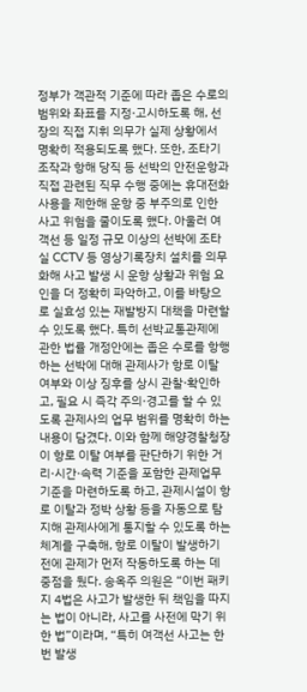정부가 객관적 기준에 따라 좁은 수로의 범위와 좌표를 지정·고시하도록 해, 선장의 직접 지휘 의무가 실제 상황에서 명확히 적용되도록 했다. 또한, 조타기 조작과 항해 당직 등 선박의 안전운항과 직접 관련된 직무 수행 중에는 휴대전화 사용을 제한해 운항 중 부주의로 인한 사고 위험을 줄이도록 했다. 아울러 여객선 등 일정 규모 이상의 선박에 조타실 CCTV 등 영상기록장치 설치를 의무화해 사고 발생 시 운항 상황과 위험 요인을 더 정확히 파악하고, 이를 바탕으로 실효성 있는 재발방지 대책을 마련할 수 있도록 했다. 특히 선박교통관제에 관한 법률 개정안에는 좁은 수로를 항행하는 선박에 대해 관제사가 항로 이탈 여부와 이상 징후를 상시 관찰·확인하고, 필요 시 즉각 주의·경고를 할 수 있도록 관제사의 업무 범위를 명확히 하는 내용이 담겼다. 이와 함께 해양경찰청장이 항로 이탈 여부를 판단하기 위한 거리·시간·속력 기준을 포함한 관제업무 기준을 마련하도록 하고, 관제시설이 항로 이탈과 정박 상황 등을 자동으로 탐지해 관제사에게 통지할 수 있도록 하는 체계를 구축해, 항로 이탈이 발생하기 전에 관제가 먼저 작동하도록 하는 데 중점을 뒀다. 송옥주 의원은 “이번 패키지 4법은 사고가 발생한 뒤 책임을 따지는 법이 아니라, 사고를 사전에 막기 위한 법”이라며, “특히 여객선 사고는 한 번 발생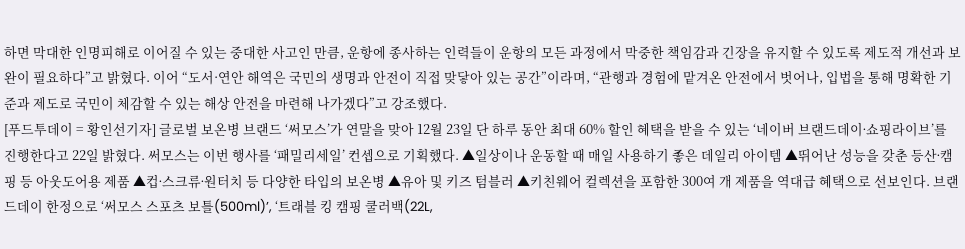하면 막대한 인명피해로 이어질 수 있는 중대한 사고인 만큼, 운항에 종사하는 인력들이 운항의 모든 과정에서 막중한 책임감과 긴장을 유지할 수 있도록 제도적 개선과 보완이 필요하다”고 밝혔다. 이어 “도서·연안 해역은 국민의 생명과 안전이 직접 맞닿아 있는 공간”이라며, “관행과 경험에 맡겨온 안전에서 벗어나, 입법을 통해 명확한 기준과 제도로 국민이 체감할 수 있는 해상 안전을 마련해 나가겠다”고 강조했다.
[푸드투데이 = 황인선기자] 글로벌 보온병 브랜드 ‘써모스’가 연말을 맞아 12월 23일 단 하루 동안 최대 60% 할인 혜택을 받을 수 있는 ‘네이버 브랜드데이∙쇼핑라이브’를 진행한다고 22일 밝혔다. 써모스는 이번 행사를 ‘패밀리세일’ 컨셉으로 기획했다. ▲일상이나 운동할 때 매일 사용하기 좋은 데일리 아이템 ▲뛰어난 성능을 갖춘 등산∙캠핑 등 아웃도어용 제품 ▲컵∙스크류∙원터치 등 다양한 타입의 보온병 ▲유아 및 키즈 텀블러 ▲키친웨어 컬렉션을 포함한 300여 개 제품을 역대급 혜택으로 선보인다. 브랜드데이 한정으로 ‘써모스 스포츠 보틀(500ml)’, ‘트래블 킹 캠핑 쿨러백(22L,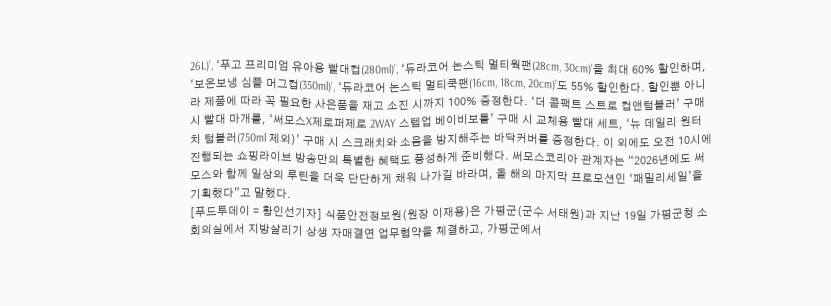26L)’, ‘푸고 프리미엄 유아용 빨대컵(280ml)’, ‘듀라코어 논스틱 멀티웍팬(28cm, 30cm)’을 최대 60% 할인하며, ‘보온보냉 심플 머그컵(350ml)’, ‘듀라코어 논스틱 멀티쿡팬(16cm, 18cm, 20cm)’도 55% 할인한다. 할인뿐 아니라 제품에 따라 꼭 필요한 사은품을 재고 소진 시까지 100% 증정한다. ‘더 콤팩트 스트로 컵앤텀블러’ 구매 시 빨대 마개를, ‘써모스X제로퍼제로 2WAY 스텝업 베이비보틀’ 구매 시 교체용 빨대 세트, ‘뉴 데일리 원터치 텀블러(750ml 제외)’ 구매 시 스크래치와 소음을 방지해주는 바닥커버를 증정한다. 이 외에도 오전 10시에 진행되는 쇼핑라이브 방송만의 특별한 혜택도 풍성하게 준비했다. 써모스코리아 관계자는 “2026년에도 써모스와 함께 일상의 루틴을 더욱 단단하게 채워 나가길 바라며, 올 해의 마지막 프로모션인 ‘패밀리세일’을 기획했다”고 말했다.
[푸드투데이 = 황인선기자] 식품안전정보원(원장 이재용)은 가평군(군수 서태원)과 지난 19일 가평군청 소회의실에서 지방살리기 상생 자매결연 업무협약을 체결하고, 가평군에서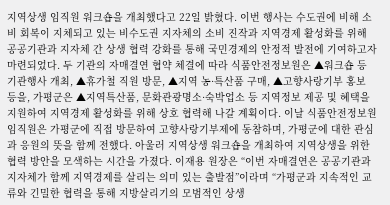지역상생 임직원 워크숍을 개최했다고 22일 밝혔다. 이번 행사는 수도권에 비해 소비 회복이 지체되고 있는 비수도권 지자체의 소비 진작과 지역경제 활성화를 위해 공공기관과 지자체 간 상생 협력 강화를 통해 국민경제의 안정적 발전에 기여하고자 마련되었다. 두 기관의 자매결연 협약 체결에 따라 식품안전정보원은 ▲워크숍 등 기관행사 개최, ▲휴가철 직원 방문, ▲지역 농·특산품 구매, ▲고향사랑기부 홍보 등을, 가평군은 ▲지역특산품, 문화관광명소·숙박업소 등 지역정보 제공 및 혜택을 지원하여 지역경제 활성화를 위해 상호 협력해 나갈 계획이다. 이날 식품안전정보원 임직원은 가평군에 직접 방문하여 고향사랑기부제에 동참하며, 가평군에 대한 관심과 응원의 뜻을 함께 전했다. 아울러 지역상생 워크숍을 개최하여 지역상생을 위한 협력 방안을 모색하는 시간을 가졌다. 이재용 원장은 “이번 자매결연은 공공기관과 지자체가 함께 지역경제를 살리는 의미 있는 출발점”이라며 “가평군과 지속적인 교류와 긴밀한 협력을 통해 지방살리기의 모범적인 상생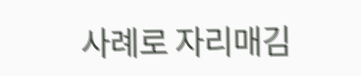사례로 자리매김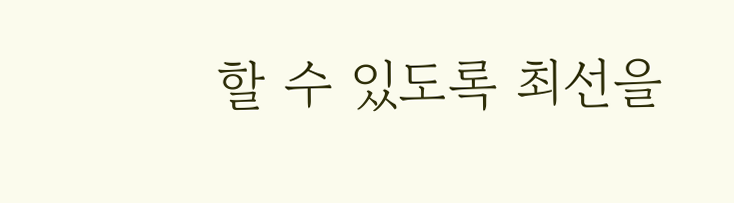할 수 있도록 최선을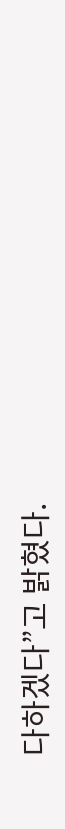다하겠다”고 밝혔다.